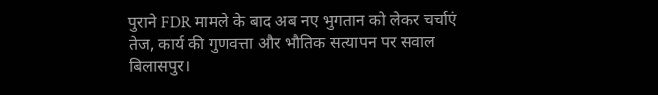पुराने FDR मामले के बाद अब नए भुगतान को लेकर चर्चाएं तेज, कार्य की गुणवत्ता और भौतिक सत्यापन पर सवाल
बिलासपुर।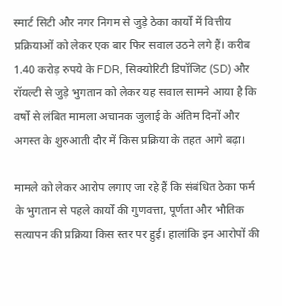स्मार्ट सिटी और नगर निगम से जुड़े ठेका कार्यों में वित्तीय प्रक्रियाओं को लेकर एक बार फिर सवाल उठने लगे हैं। करीब 1.40 करोड़ रुपये के FDR, सिक्योरिटी डिपॉजिट (SD) और रॉयल्टी से जुड़े भुगतान को लेकर यह सवाल सामने आया है कि वर्षों से लंबित मामला अचानक जुलाई के अंतिम दिनों और अगस्त के शुरुआती दौर में किस प्रक्रिया के तहत आगे बढ़ा।

मामले को लेकर आरोप लगाए जा रहे हैं कि संबंधित ठेका फर्म के भुगतान से पहले कार्यों की गुणवत्ता, पूर्णता और भौतिक सत्यापन की प्रक्रिया किस स्तर पर हुई। हालांकि इन आरोपों की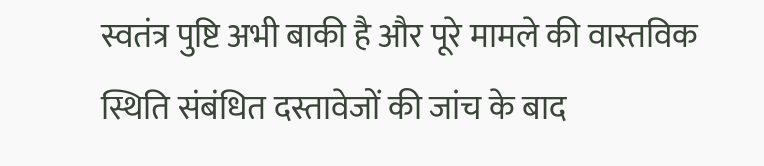स्वतंत्र पुष्टि अभी बाकी है और पूरे मामले की वास्तविक स्थिति संबंधित दस्तावेजों की जांच के बाद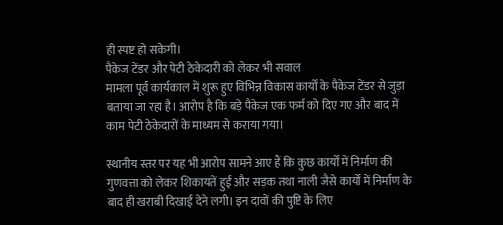ही स्पष्ट हो सकेगी।
पैकेज टेंडर और पेटी ठेकेदारी को लेकर भी सवाल
मामला पूर्व कार्यकाल में शुरू हुए विभिन्न विकास कार्यों के पैकेज टेंडर से जुड़ा बताया जा रहा है। आरोप है कि बड़े पैकेज एक फर्म को दिए गए और बाद में काम पेटी ठेकेदारों के माध्यम से कराया गया।

स्थानीय स्तर पर यह भी आरोप सामने आए हैं कि कुछ कार्यों में निर्माण की गुणवत्ता को लेकर शिकायतें हुईं और सड़क तथा नाली जैसे कार्यों में निर्माण के बाद ही खराबी दिखाई देने लगी। इन दावों की पुष्टि के लिए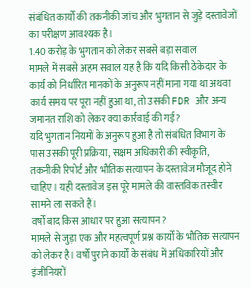संबंधित कार्यों की तकनीकी जांच और भुगतान से जुड़े दस्तावेजों का परीक्षण आवश्यक है।
1.40 करोड़ के भुगतान को लेकर सबसे बड़ा सवाल
मामले में सबसे अहम सवाल यह है कि यदि किसी ठेकेदार के कार्य को निर्धारित मानकों के अनुरूप नहीं माना गया था अथवा कार्य समय पर पूरा नहीं हुआ था, तो उसकी FDR और अन्य जमानत राशि को लेकर क्या कार्रवाई की गई?
यदि भुगतान नियमों के अनुरूप हुआ है तो संबंधित विभाग के पास उसकी पूरी प्रक्रिया, सक्षम अधिकारी की स्वीकृति, तकनीकी रिपोर्ट और भौतिक सत्यापन के दस्तावेज मौजूद होने चाहिए। यही दस्तावेज इस पूरे मामले की वास्तविक तस्वीर सामने ला सकते हैं।
वर्षों बाद किस आधार पर हुआ सत्यापन?
मामले से जुड़ा एक और महत्वपूर्ण प्रश्न कार्यों के भौतिक सत्यापन को लेकर है। वर्षों पुराने कार्यों के संबंध में अधिकारियों और इंजीनियरों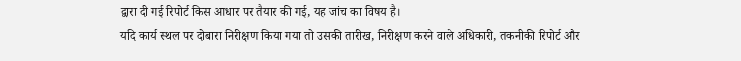द्वारा दी गई रिपोर्ट किस आधार पर तैयार की गई, यह जांच का विषय है।
यदि कार्य स्थल पर दोबारा निरीक्षण किया गया तो उसकी तारीख, निरीक्षण करने वाले अधिकारी, तकनीकी रिपोर्ट और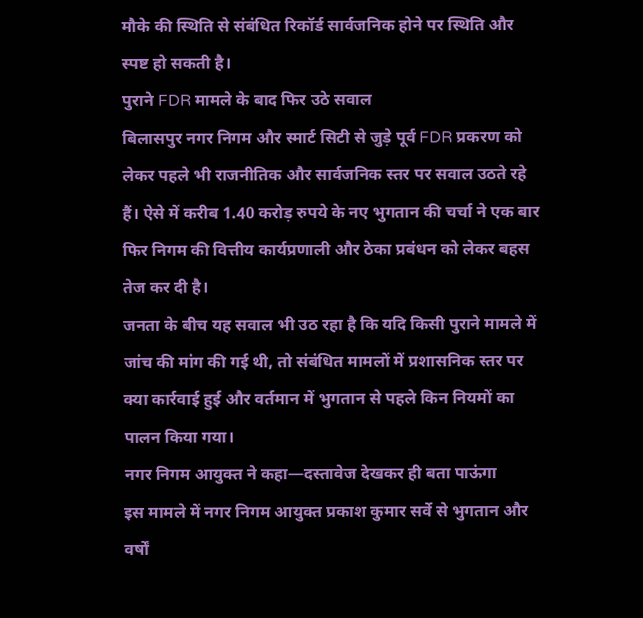मौके की स्थिति से संबंधित रिकॉर्ड सार्वजनिक होने पर स्थिति और स्पष्ट हो सकती है।
पुराने FDR मामले के बाद फिर उठे सवाल
बिलासपुर नगर निगम और स्मार्ट सिटी से जुड़े पूर्व FDR प्रकरण को लेकर पहले भी राजनीतिक और सार्वजनिक स्तर पर सवाल उठते रहे हैं। ऐसे में करीब 1.40 करोड़ रुपये के नए भुगतान की चर्चा ने एक बार फिर निगम की वित्तीय कार्यप्रणाली और ठेका प्रबंधन को लेकर बहस तेज कर दी है।
जनता के बीच यह सवाल भी उठ रहा है कि यदि किसी पुराने मामले में जांच की मांग की गई थी, तो संबंधित मामलों में प्रशासनिक स्तर पर क्या कार्रवाई हुई और वर्तमान में भुगतान से पहले किन नियमों का पालन किया गया।
नगर निगम आयुक्त ने कहा—दस्तावेज देखकर ही बता पाऊंगा
इस मामले में नगर निगम आयुक्त प्रकाश कुमार सर्वे से भुगतान और वर्षों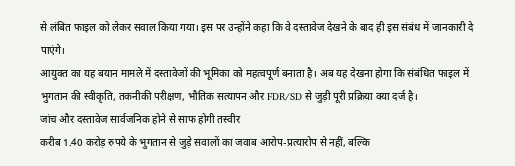से लंबित फाइल को लेकर सवाल किया गया। इस पर उन्होंने कहा कि वे दस्तावेज देखने के बाद ही इस संबंध में जानकारी दे पाएंगे।
आयुक्त का यह बयान मामले में दस्तावेजों की भूमिका को महत्वपूर्ण बनाता है। अब यह देखना होगा कि संबंधित फाइल में भुगतान की स्वीकृति, तकनीकी परीक्षण, भौतिक सत्यापन और FDR/SD से जुड़ी पूरी प्रक्रिया क्या दर्ज है।
जांच और दस्तावेज सार्वजनिक होने से साफ होगी तस्वीर
करीब 1.40 करोड़ रुपये के भुगतान से जुड़े सवालों का जवाब आरोप-प्रत्यारोप से नहीं, बल्कि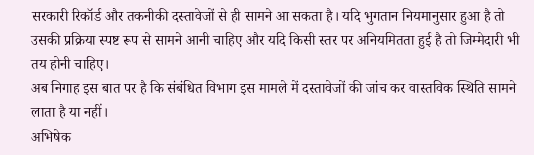सरकारी रिकॉर्ड और तकनीकी दस्तावेजों से ही सामने आ सकता है। यदि भुगतान नियमानुसार हुआ है तो उसकी प्रक्रिया स्पष्ट रूप से सामने आनी चाहिए और यदि किसी स्तर पर अनियमितता हुई है तो जिम्मेदारी भी तय होनी चाहिए।
अब निगाह इस बात पर है कि संबंधित विभाग इस मामले में दस्तावेजों की जांच कर वास्तविक स्थिति सामने लाता है या नहीं।
अभिषेक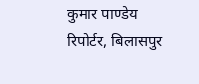कुमार पाण्डेय
रिपोर्टर, बिलासपुर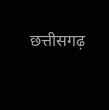छत्तीसगढ़